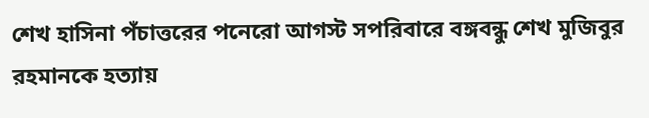শেখ হাসিনা পঁচাত্তরের পনেরো আগস্ট সপরিবারে বঙ্গবন্ধু শেখ মুজিবুর রহমানকে হত্যায়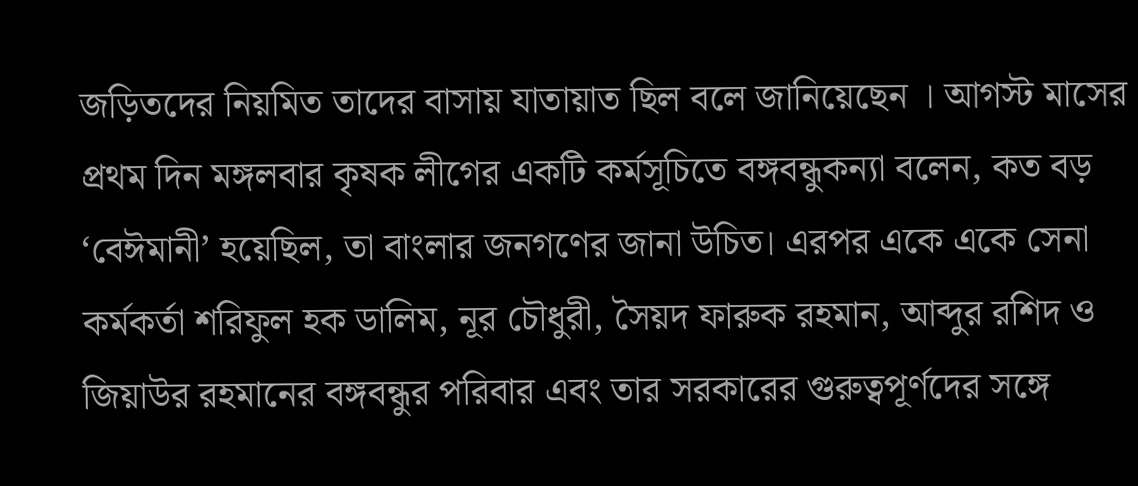জড়িতদের নিয়মিত তাদের বাসায় যাতায়াত ছিল বলে জানিয়েছেন । আগস্ট মাসের প্রথম দিন মঙ্গলবার কৃষক লীগের একটি কর্মসূচিতে বঙ্গবন্ধুকন্যা বলেন, কত বড় ‘বেঈমানী’ হয়েছিল, তা বাংলার জনগণের জানা উচিত। এরপর একে একে সেনা কর্মকর্তা শরিফুল হক ডালিম, নূর চৌধুরী, সৈয়দ ফারুক রহমান, আব্দুর রশিদ ও জিয়াউর রহমানের বঙ্গবন্ধুর পরিবার এবং তার সরকারের গুরুত্বপূর্ণদের সঙ্গে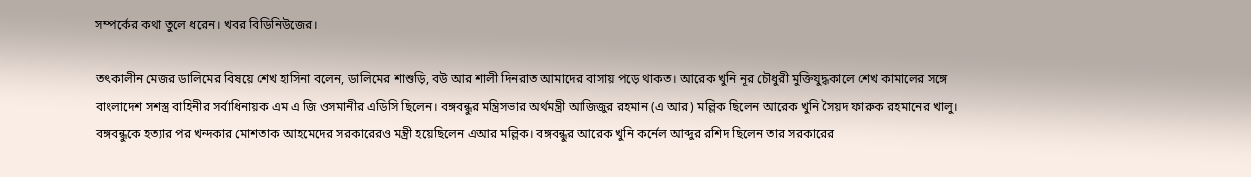সম্পর্কের কথা তুলে ধরেন। খবর বিডিনিউজের।

তৎকালীন মেজর ডালিমের বিষয়ে শেখ হাসিনা বলেন, ডালিমের শাশুড়ি, বউ আর শালী দিনরাত আমাদের বাসায় পড়ে থাকত। আরেক খুনি নূর চৌধুরী মুক্তিযুদ্ধকালে শেখ কামালের সঙ্গে বাংলাদেশ সশস্ত্র বাহিনীর সর্বাধিনায়ক এম এ জি ওসমানীর এডিসি ছিলেন। বঙ্গবন্ধুর মন্ত্রিসভার অর্থমন্ত্রী আজিজুর রহমান (এ আর) মল্লিক ছিলেন আরেক খুনি সৈয়দ ফারুক রহমানের খালু। বঙ্গবন্ধুকে হত্যার পর খন্দকার মোশতাক আহমেদের সরকারেরও মন্ত্রী হয়েছিলেন এআর মল্লিক। বঙ্গবন্ধুর আরেক খুনি কর্নেল আব্দুর রশিদ ছিলেন তার সরকারের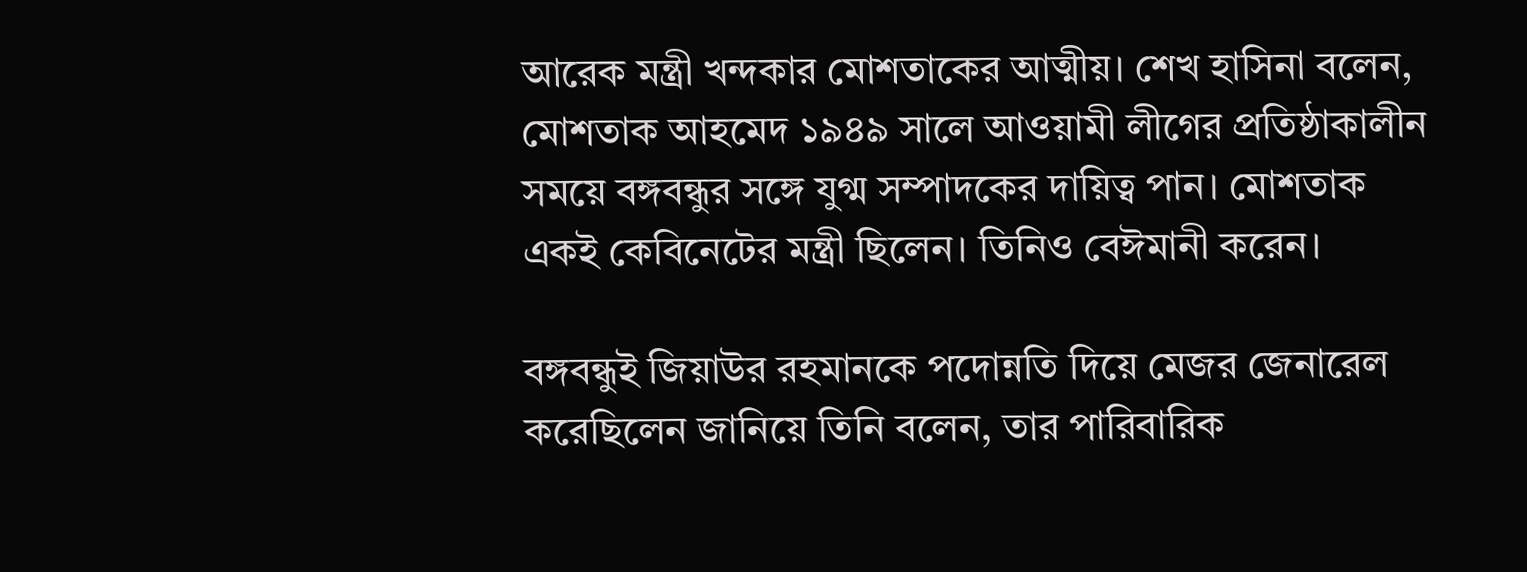আরেক মন্ত্রী খন্দকার মোশতাকের আত্মীয়। শেখ হাসিনা বলেন, মোশতাক আহমেদ ১৯৪৯ সালে আওয়ামী লীগের প্রতিষ্ঠাকালীন সময়ে বঙ্গবন্ধুর সঙ্গে যুগ্ম সম্পাদকের দায়িত্ব পান। মোশতাক একই কেবিনেটের মন্ত্রী ছিলেন। তিনিও বেঈমানী করেন।

বঙ্গবন্ধুই জিয়াউর রহমানকে পদোন্নতি দিয়ে মেজর জেনারেল করেছিলেন জানিয়ে তিনি বলেন, তার পারিবারিক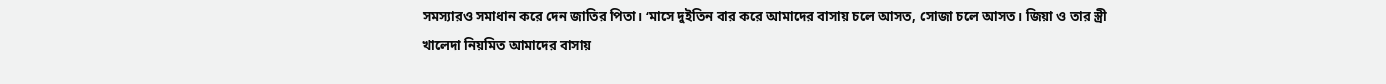সমস্যারও সমাধান করে দেন জাতির পিতা। ‘মাসে দুইতিন বার করে আমাদের বাসায় চলে আসত, সোজা চলে আসত। জিয়া ও তার স্ত্রী খালেদা নিয়মিত আমাদের বাসায়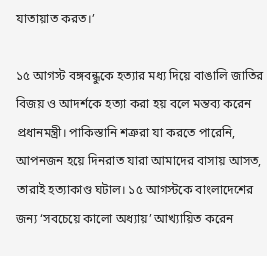যাতায়াত করত।’

১৫ আগস্ট বঙ্গবন্ধুকে হত্যার মধ্য দিয়ে বাঙালি জাতির বিজয় ও আদর্শকে হত্যা করা হয় বলে মন্তব্য করেন প্রধানমন্ত্রী। পাকিস্তানি শত্রুরা যা করতে পারেনি, আপনজন হয়ে দিনরাত যারা আমাদের বাসায় আসত, তারাই হত্যাকাণ্ড ঘটাল। ১৫ আগস্টকে বাংলাদেশের জন্য ‘সবচেয়ে কালো অধ্যায়’ আখ্যায়িত করেন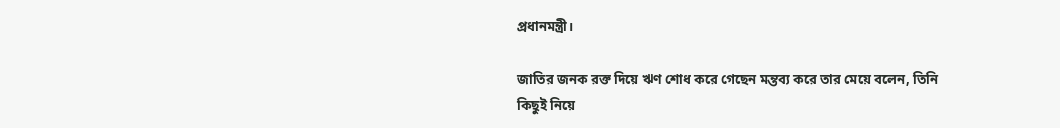প্রধানমন্ত্রী।

জাতির জনক রক্ত দিয়ে ঋণ শোধ করে গেছেন মন্তব্য করে তার মেয়ে বলেন, তিনি কিছুই নিয়ে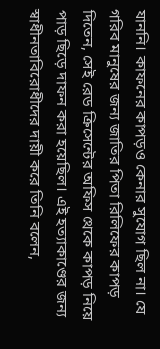যাননি। কাফনের কাপড়ও কেনার সুযোগ ছিল না। যে গরিব মানুষের জন্য জাতির পিতা রিলিফের কাপড় দিতেন, সেই রেড ক্রিসেন্টের অফিস থেকে কাপড় নিয়ে পাড় ছিড়ে দাফন করা হয়েছিল। এই হত্যাকাণ্ডের জন্য স্বাধীনতাবিরোধীদের দায়ী করে তিনি বলেন,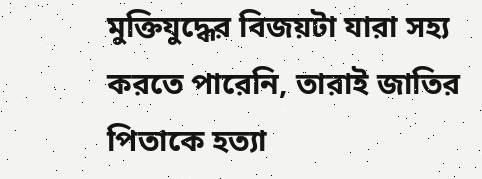মুক্তিযুদ্ধের বিজয়টা যারা সহ্য করতে পারেনি, তারাই জাতির পিতাকে হত্যা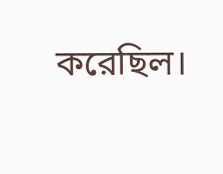করেছিল।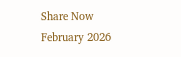Share Now
February 2026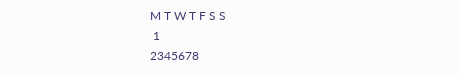M T W T F S S
 1
2345678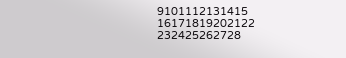9101112131415
16171819202122
232425262728